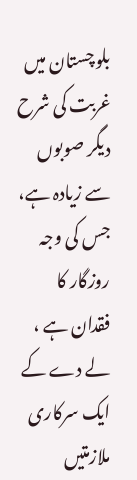بلوچستان میں غربت کی شرح دیگر صوبوں سے زیادہ ہے، جس کی وجہ روزگار کا فقدان ہے ، لے دے کے ایک سرکاری ملازمتیں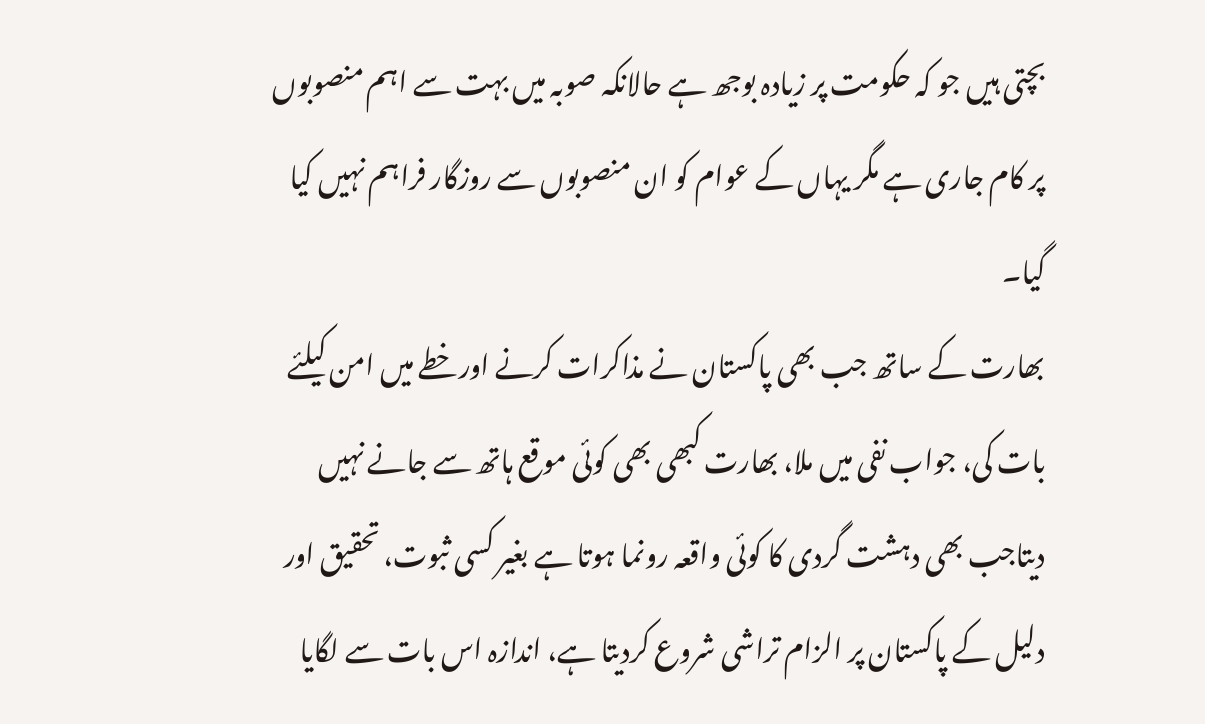بچتی ہیں جو کہ حکومت پر زیادہ بوجھ ہے حالانکہ صوبہ میں بہت سے اہم منصوبوں پر کام جاری ہے مگر یہاں کے عوام کو ان منصوبوں سے روزگار فراہم نہیں کیا گیا۔
بھارت کے ساتھ جب بھی پاکستان نے مذاکرات کرنے اورخطے میں امن کیلئے بات کی، جواب نفی میں ملا، بھارت کبھی بھی کوئی موقع ہاتھ سے جانے نہیں دیتاجب بھی دہشت گردی کا کوئی واقعہ رونما ہوتا ہے بغیر کسی ثبوت، تحقیق اور دلیل کے پاکستان پر الزام تراشی شروع کردیتا ہے، اندازہ اس بات سے لگایا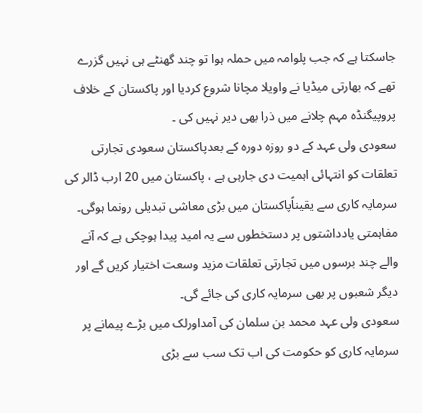جاسکتا ہے کہ جب پلوامہ میں حملہ ہوا تو چند گھنٹے ہی نہیں گزرے تھے کہ بھارتی میڈیا نے واویلا مچانا شروع کردیا اور پاکستان کے خلاف پروپیگنڈہ مہم چلانے میں ذرا بھی دیر نہیں کی ۔
سعودی ولی عہد کے دو روزہ دورہ کے بعدپاکستان سعودی تجارتی تعلقات کو انتہائی اہمیت دی جارہی ہے ، پاکستان میں 20 ارب ڈالر کی سرمایہ کاری سے یقیناًپاکستان میں بڑی معاشی تبدیلی رونما ہوگی۔ مفاہمتی یادداشتوں پر دستخطوں سے یہ امید پیدا ہوچکی ہے کہ آنے والے چند برسوں میں تجارتی تعلقات مزید وسعت اختیار کریں گے اور دیگر شعبوں پر بھی سرمایہ کاری کی جائے گی۔
سعودی ولی عہد محمد بن سلمان کی آمداورلک میں بڑے پیمانے پر سرمایہ کاری کو حکومت کی اب تک سب سے بڑی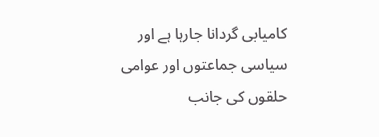کامیابی گردانا جارہا ہے اور سیاسی جماعتوں اور عوامی حلقوں کی جانب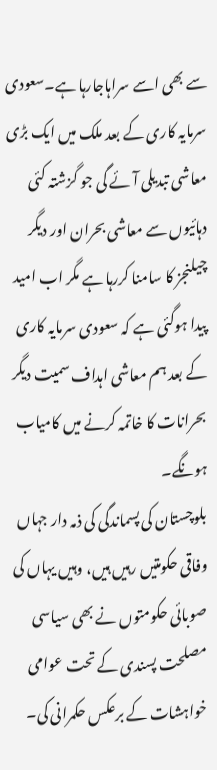سے بھی اسے سراہاجارہا ہے۔سعودی سرمایہ کاری کے بعد ملک میں ایک بڑی معاشی تبدیلی آئے گی جو گزشتہ کئی دہائیوں سے معاشی بحران اور دیگر چیلنجز کا سامنا کررہا ہے مگر اب امید پیدا ہوگئی ہے کہ سعودی سرمایہ کاری کے بعد ہم معاشی اہداف سمیت دیگر بحرانات کا خاتمہ کرنے میں کامیاب ہونگے۔
بلوچستان کی پسماندگی کی ذمہ دار جہاں وفاقی حکومتیں رہیں ہیں، وہیں یہاں کی صوبائی حکومتوں نے بھی سیاسی مصلحت پسندی کے تحت عوامی خواہشات کے برعکس حکمرانی کی۔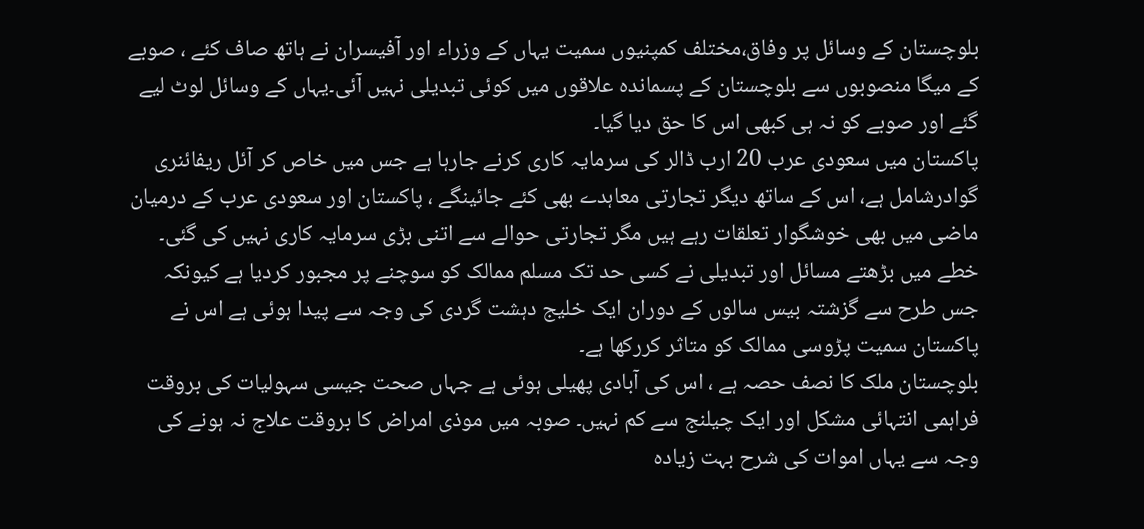بلوچستان کے وسائل پر وفاق،مختلف کمپنیوں سمیت یہاں کے وزراء اور آفیسران نے ہاتھ صاف کئے ، صوبے کے میگا منصوبوں سے بلوچستان کے پسماندہ علاقوں میں کوئی تبدیلی نہیں آئی۔یہاں کے وسائل لوٹ لیے گئے اور صوبے کو نہ ہی کبھی اس کا حق دیا گیا۔
پاکستان میں سعودی عرب 20 ارب ڈالر کی سرمایہ کاری کرنے جارہا ہے جس میں خاص کر آئل ریفائنری گوادرشامل ہے، اس کے ساتھ دیگر تجارتی معاہدے بھی کئے جائینگے ، پاکستان اور سعودی عرب کے درمیان ماضی میں بھی خوشگوار تعلقات رہے ہیں مگر تجارتی حوالے سے اتنی بڑی سرمایہ کاری نہیں کی گئی۔
خطے میں بڑھتے مسائل اور تبدیلی نے کسی حد تک مسلم ممالک کو سوچنے پر مجبور کردیا ہے کیونکہ جس طرح سے گزشتہ بیس سالوں کے دوران ایک خلیج دہشت گردی کی وجہ سے پیدا ہوئی ہے اس نے پاکستان سمیت پڑوسی ممالک کو متاثر کررکھا ہے۔
بلوچستان ملک کا نصف حصہ ہے ، اس کی آبادی پھیلی ہوئی ہے جہاں صحت جیسی سہولیات کی بروقت فراہمی انتہائی مشکل اور ایک چیلنج سے کم نہیں۔ صوبہ میں موذی امراض کا بروقت علاج نہ ہونے کی وجہ سے یہاں اموات کی شرح بہت زیادہ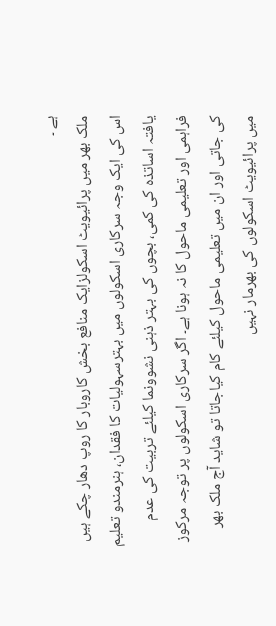ہے ۔
ملک بھر میں پرائیویٹ اسکولزایک منافع بخش کاروبار کا روپ دھار چکے ہیں اس کی ایک وجہ سرکاری اسکولوں میں بہترسہولیات کا فقدان، ہنرمندو تعلیم یافتہ اساتذہ کی کمی، بچوں کی بہتر ذہنی نشوونما کیلئے تربیت کی عدم فراہمی اور تعلیمی ماحول کا نہ ہونا ہے۔ اگر سرکاری اسکولوں پر توجہ مرکوز کی جاتی اور ان میں تعلیمی ماحول کیلئے کام کیاجاتا تو شاید آج ملک بھر میں پرائیویٹ اسکولوں کی بھرمار نہیں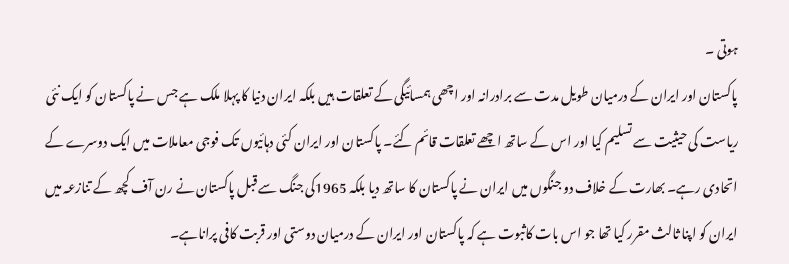ہوتی ۔
پاکستان اور ایران کے درمیان طویل مدت سے برادرانہ اور اچھی ہمسائیگی کے تعلقات ہیں بلکہ ایران دنیا کا پہلا ملک ہے جس نے پاکستان کو ایک نئی ریاست کی حیثیت سے تسلیم کیا اور اس کے ساتھ اچھے تعلقات قائم کئے۔ پاکستان اور ایران کئی دہائیوں تک فوجی معاملات میں ایک دوسرے کے اتحادی رہے۔ بھارت کے خلاف دو جنگوں میں ایران نے پاکستان کا ساتھ دیا بلکہ 1965کی جنگ سے قبل پاکستان نے رن آف کچھ کے تنازعہ میں ایران کو اپنا ثالث مقرر کیا تھا جو اس بات کاثبوت ہے کہ پاکستان اور ایران کے درمیان دوستی اور قربت کافی پراناہے۔